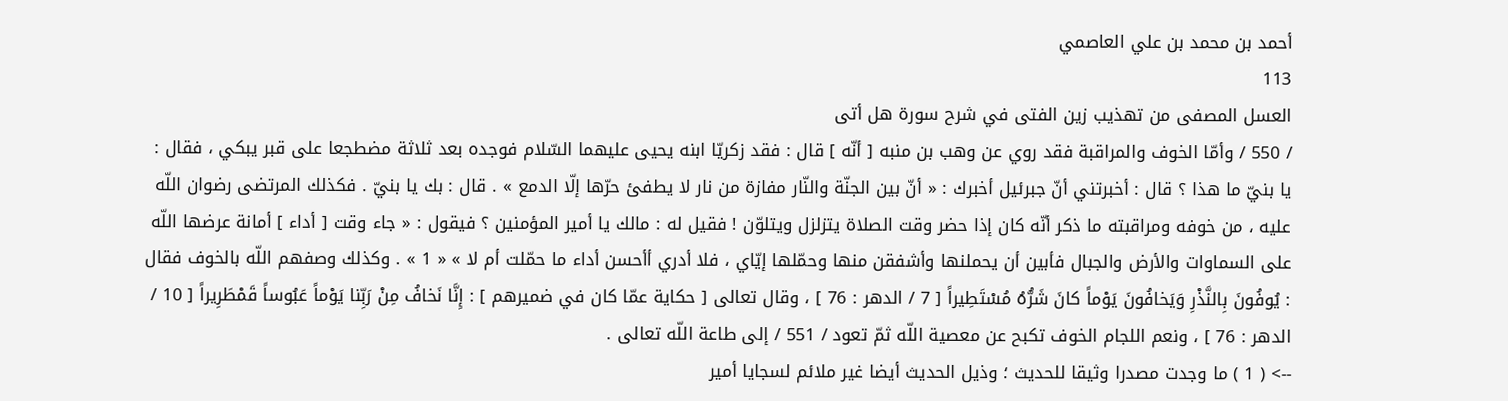أحمد بن محمد بن علي العاصمي
113
العسل المصفى من تهذيب زين الفتى في شرح سورة هل أتى
/ 550 / وأمّا الخوف والمراقبة فقد روي عن وهب بن منبه [ أنّه ] قال : فقد زكريّا ابنه يحيى عليهما السّلام فوجده بعد ثلاثة مضطجعا على قبر يبكي ، فقال : يا بنيّ ما هذا ؟ قال : أخبرتني أنّ جبرئيل أخبرك : « أنّ بين الجنّة والنّار مفازة من نار لا يطفئ حرّها إلّا الدمع » . قال : بك يا بنيّ . فكذلك المرتضى رضوان اللّه عليه ، من خوفه ومراقبته ما ذكر أنّه كان إذا حضر وقت الصلاة يتزلزل ويتلوّن ! فقيل له : مالك يا أمير المؤمنين ؟ فيقول : « جاء وقت [ أداء ] أمانة عرضها اللّه على السماوات والأرض والجبال فأبين أن يحملنها وأشفقن منها وحمّلها إيّاي ، فلا أدري أأحسن أداء ما حمّلت أم لا » « 1 » . وكذلك وصفهم اللّه بالخوف فقال : يُوفُونَ بِالنَّذْرِ وَيَخافُونَ يَوْماً كانَ شَرُّهُ مُسْتَطِيراً [ 7 / الدهر : 76 ] ، وقال تعالى [ حكاية عمّا كان في ضميرهم ] : إِنَّا نَخافُ مِنْ رَبِّنا يَوْماً عَبُوساً قَمْطَرِيراً [ 10 / الدهر : 76 ] ، ونعم اللجام الخوف تكبح عن معصية اللّه ثمّ تعود / 551 / إلى طاعة اللّه تعالى .
--> ( 1 ) ما وجدت مصدرا وثيقا للحديث ؛ وذيل الحديث أيضا غير ملائم لسجايا أمير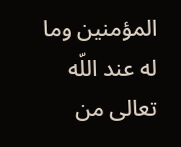المؤمنين وما له عند اللّه تعالى من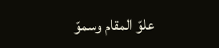علوّ المقام وسموّ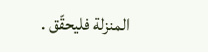المنزلة فليحقّق .